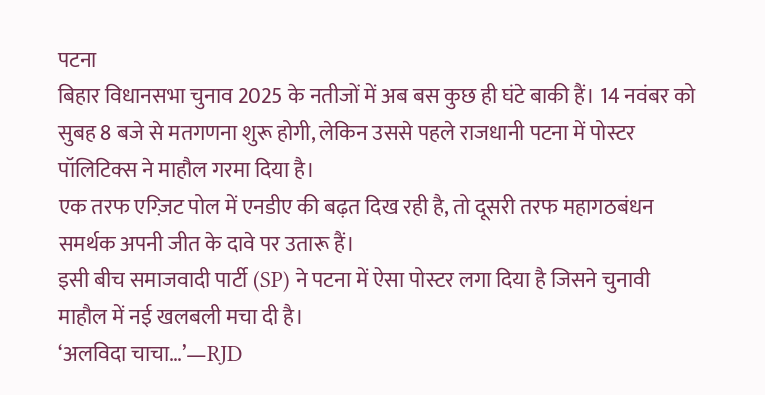पटना
बिहार विधानसभा चुनाव 2025 के नतीजों में अब बस कुछ ही घंटे बाकी हैं। 14 नवंबर को सुबह 8 बजे से मतगणना शुरू होगी, लेकिन उससे पहले राजधानी पटना में पोस्टर पॉलिटिक्स ने माहौल गरमा दिया है।
एक तरफ एग्ज़िट पोल में एनडीए की बढ़त दिख रही है, तो दूसरी तरफ महागठबंधन समर्थक अपनी जीत के दावे पर उतारू हैं।
इसी बीच समाजवादी पार्टी (SP) ने पटना में ऐसा पोस्टर लगा दिया है जिसने चुनावी माहौल में नई खलबली मचा दी है।
‘अलविदा चाचा…’—RJD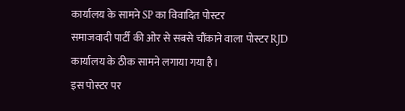कार्यालय के सामने SP का विवादित पोस्टर
समाजवादी पार्टी की ओर से सबसे चौंकाने वाला पोस्टर RJD कार्यालय के ठीक सामने लगाया गया है।
इस पोस्टर पर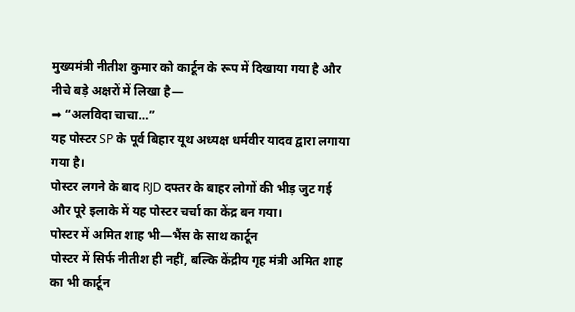मुख्यमंत्री नीतीश कुमार को कार्टून के रूप में दिखाया गया है और नीचे बड़े अक्षरों में लिखा है—
➡ “अलविदा चाचा…”
यह पोस्टर SP के पूर्व बिहार यूथ अध्यक्ष धर्मवीर यादव द्वारा लगाया गया है।
पोस्टर लगने के बाद RJD दफ्तर के बाहर लोगों की भीड़ जुट गई और पूरे इलाके में यह पोस्टर चर्चा का केंद्र बन गया।
पोस्टर में अमित शाह भी—भैंस के साथ कार्टून
पोस्टर में सिर्फ नीतीश ही नहीं, बल्कि केंद्रीय गृह मंत्री अमित शाह का भी कार्टून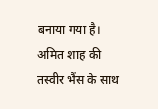बनाया गया है।
अमित शाह की तस्वीर भैंस के साथ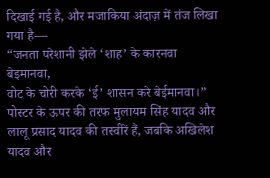दिखाई गई है, और मजाकिया अंदाज़ में तंज लिखा गया है—
“जनता परेशानी झेले ‘शाह’ के कारनवा बेइमानवा,
वोट के चोरी करके ‘ई’ शासन करे बेईमानवा।”
पोस्टर के ऊपर की तरफ मुलायम सिंह यादव और लालू प्रसाद यादव की तस्वीरें हैं, जबकि अखिलेश यादव और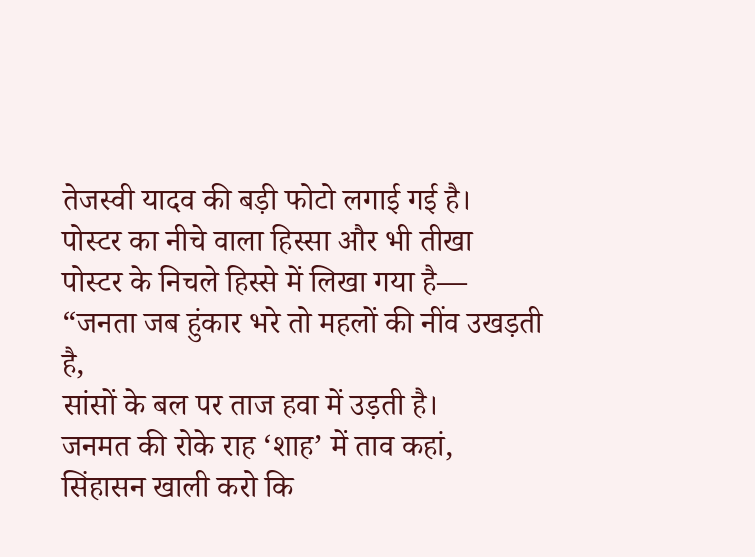तेजस्वी यादव की बड़ी फोटो लगाई गई है।
पोस्टर का नीचे वाला हिस्सा और भी तीखा
पोस्टर के निचले हिस्से में लिखा गया है—
“जनता जब हुंकार भरे तो महलों की नींव उखड़ती है,
सांसों के बल पर ताज हवा में उड़ती है।
जनमत की रोके राह ‘शाह’ में ताव कहां,
सिंहासन खाली करो कि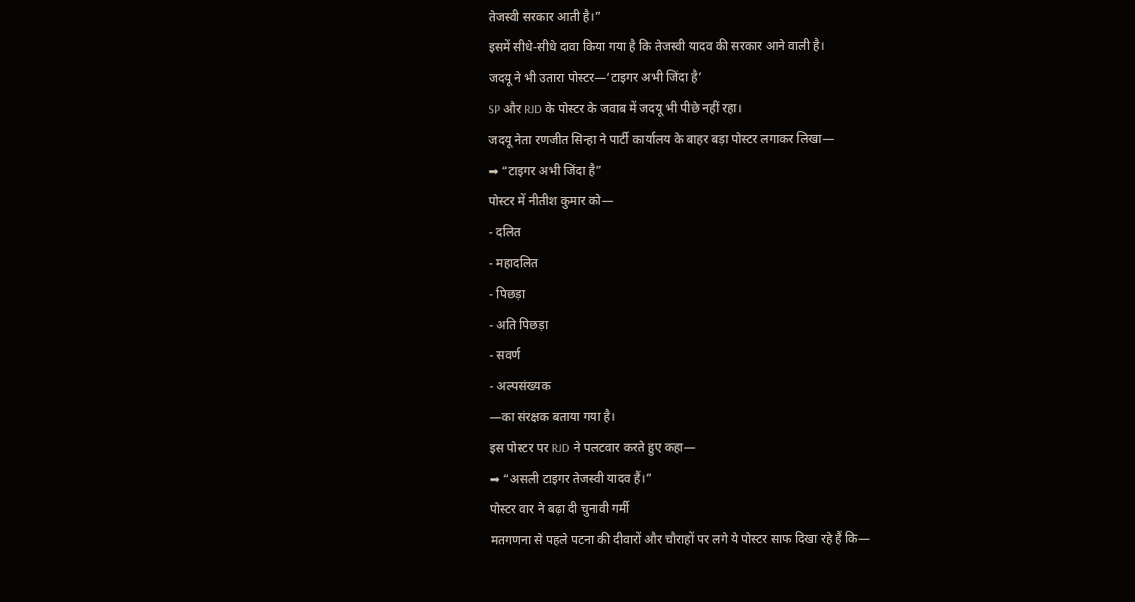तेजस्वी सरकार आती है।”
इसमें सीधे-सीधे दावा किया गया है कि तेजस्वी यादव की सरकार आने वाली है।
जदयू ने भी उतारा पोस्टर—‘टाइगर अभी जिंदा है’
SP और RJD के पोस्टर के जवाब में जदयू भी पीछे नहीं रहा।
जदयू नेता रणजीत सिन्हा ने पार्टी कार्यालय के बाहर बड़ा पोस्टर लगाकर लिखा—
➡ “टाइगर अभी जिंदा है”
पोस्टर में नीतीश कुमार को—
- दलित
- महादलित
- पिछड़ा
- अति पिछड़ा
- सवर्ण
- अल्पसंख्यक
—का संरक्षक बताया गया है।
इस पोस्टर पर RJD ने पलटवार करते हुए कहा—
➡ “असली टाइगर तेजस्वी यादव हैं।”
पोस्टर वार ने बढ़ा दी चुनावी गर्मी
मतगणना से पहले पटना की दीवारों और चौराहों पर लगे ये पोस्टर साफ दिखा रहे हैं कि—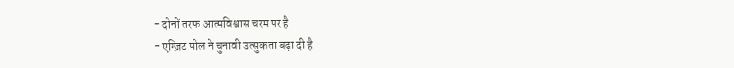- दोनों तरफ आत्मविश्वास चरम पर है
- एग्ज़िट पोल ने चुनावी उत्सुकता बढ़ा दी है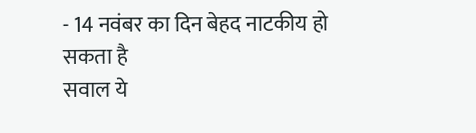- 14 नवंबर का दिन बेहद नाटकीय हो सकता है
सवाल ये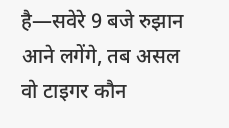है—सवेरे 9 बजे रुझान आने लगेंगे, तब असल वो टाइगर कौन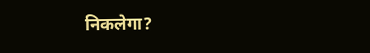निकलेगा?